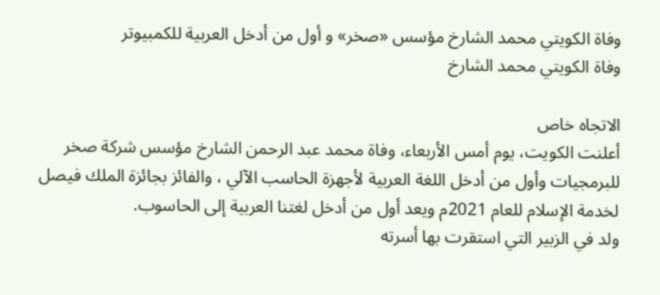وفاة الكويتي محمد الشارخ مؤسس «صخر» و أول من أدخل العربية للكمبيوتر
وفاة الكويتي محمد الشارخ

الاتجاه خاص
أعلنت الكويت، يوم أمس الأربعاء، وفاة محمد عبد الرحمن الشارخ مؤسس شركة صخر للبرمجيات وأول من أدخل اللغة العربية لأجهزة الحاسب الآلي ، والفائز بجائزة الملك فيصل لخدمة الإسلام للعام 2021م ويعد أول من أدخل لغتنا العربية إلى الحاسوب.
ولد في الزبير التي استقرت بها أسرته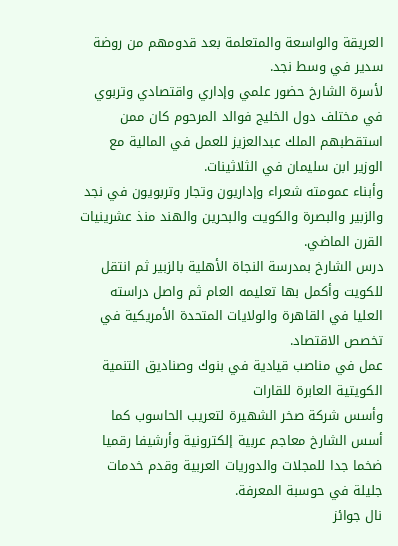العريقة والواسعة والمتعلمة بعد قدومهم من روضة سدير في وسط نجد.
لأسرة الشارخ حضور علمي وإداري واقتصادي وتربوي في مختلف دول الخليج فوالد المرحوم كان ممن استقطبهم الملك عبدالعزيز للعمل في المالية مع الوزير ابن سليمان في الثلاثينات.
وأبناء عمومته شعراء وإداريون وتجار وتربويون في نجد والزبير والبصرة والكويت والبحرين والهند منذ عشرينيات القرن الماضي.
درس الشارخ بمدرسة النجاة الأهلية بالزبير ثم انتقل للكويت وأكمل بها تعليمه العام ثم واصل دراسته العليا في القاهرة والولايات المتحدة الأمريكية في تخصص الاقتصاد.
عمل في مناصب قيادية في بنوك وصناديق التنمية الكويتية العابرة للقارات
وأسس شركة صخر الشهيرة لتعريب الحاسوب كما أسس الشارخ معاجم عربية إلكترونية وأرشيفا رقميا ضخما جدا للمجلات والدوريات العربية وقدم خدمات جليلة في حوسبة المعرفة.
نال جوائز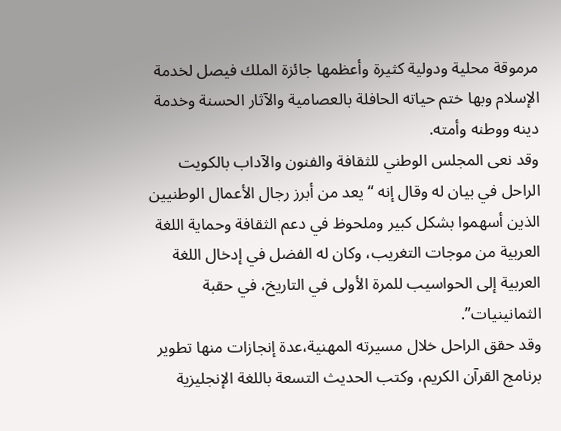مرموقة محلية ودولية كثيرة وأعظمها جائزة الملك فيصل لخدمة الإسلام وبها ختم حياته الحافلة بالعصامية والآثار الحسنة وخدمة دينه ووطنه وأمته.
وقد نعى المجلس الوطني للثقافة والفنون والآداب بالكويت الراحل في بيان له وقال إنه “يعد من أبرز رجال الأعمال الوطنيين الذين أسهموا بشكل كبير وملحوظ في دعم الثقافة وحماية اللغة العربية من موجات التغريب، وكان له الفضل في إدخال اللغة العربية إلى الحواسيب للمرة الأولى في التاريخ، في حقبة الثمانينيات”.
وقد حقق الراحل خلال مسيرته المهنية،عدة إنجازات منها تطوير برنامج القرآن الكريم، وكتب الحديث التسعة باللغة الإنجليزية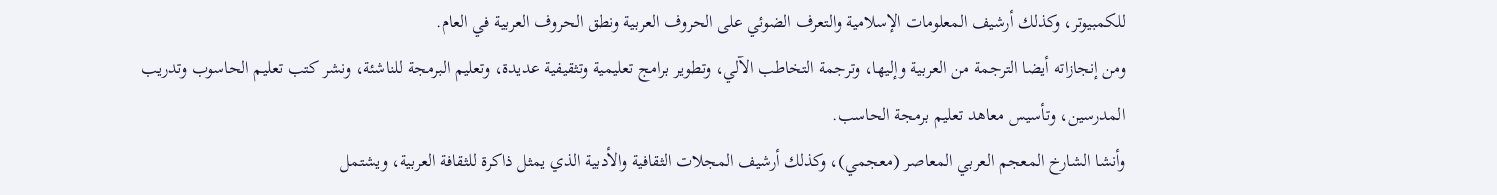للكمبيوتر، وكذلك أرشيف المعلومات الإسلامية والتعرف الضوئي على الحروف العربية ونطق الحروف العربية في العام.
ومن إنجازاته أيضا الترجمة من العربية وإليها، وترجمة التخاطب الآلي، وتطوير برامج تعليمية وتثقيفية عديدة، وتعليم البرمجة للناشئة، ونشر كتب تعليم الحاسوب وتدريب المدرسين، وتأسيس معاهد تعليم برمجة الحاسب.
وأنشا الشارخ المعجم العربي المعاصر (معجمي)، وكذلك أرشيف المجلات الثقافية والأدبية الذي يمثل ذاكرة للثقافة العربية، ويشتمل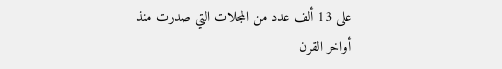على 13 ألف عدد من المجلات التي صدرت منذ أواخر القرن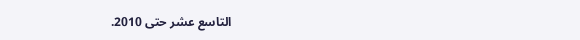التاسع عشر حتى 2010.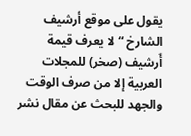يقول على موقع أرشيف الشارخ “لا يعرف قيمة أَرشيف (صخر) للمجلات العربية إلا من صرف الوقت والجهد للبحث عن مقال نشر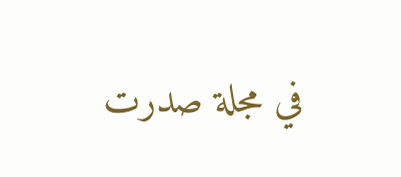في مجلة صدرت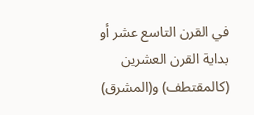في القرن التاسع عشر أو بداية القرن العشرين (كالمقتطف) و(المشرق)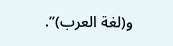و(لغة العرب)”.